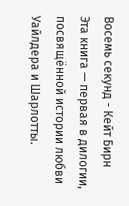Восемь секунд - Кейт Бирн
Эта книга — первая в дилогии, посвящённой истории любви Уайлдера и Шарлотты.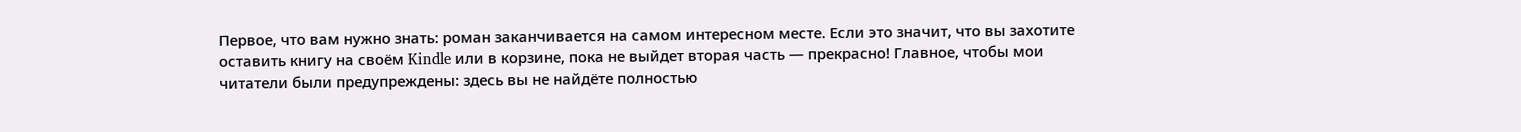Первое, что вам нужно знать: роман заканчивается на самом интересном месте. Если это значит, что вы захотите оставить книгу на своём Kindle или в корзине, пока не выйдет вторая часть — прекрасно! Главное, чтобы мои читатели были предупреждены: здесь вы не найдёте полностью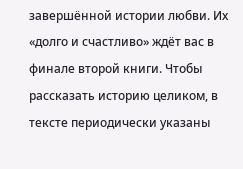завершённой истории любви. Их «долго и счастливо» ждёт вас в финале второй книги. Чтобы рассказать историю целиком, в тексте периодически указаны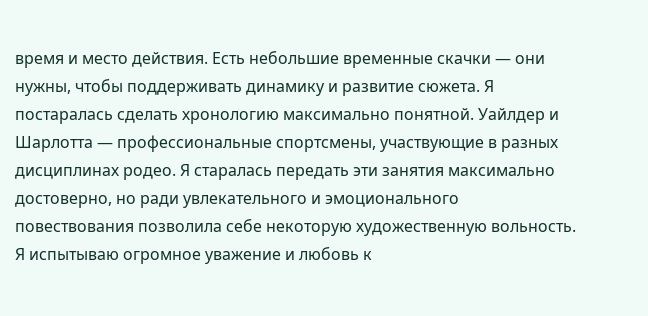время и место действия. Есть небольшие временные скачки — они нужны, чтобы поддерживать динамику и развитие сюжета. Я постаралась сделать хронологию максимально понятной. Уайлдер и Шарлотта — профессиональные спортсмены, участвующие в разных дисциплинах родео. Я старалась передать эти занятия максимально достоверно, но ради увлекательного и эмоционального повествования позволила себе некоторую художественную вольность. Я испытываю огромное уважение и любовь к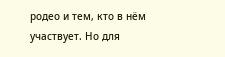родео и тем, кто в нём участвует. Но для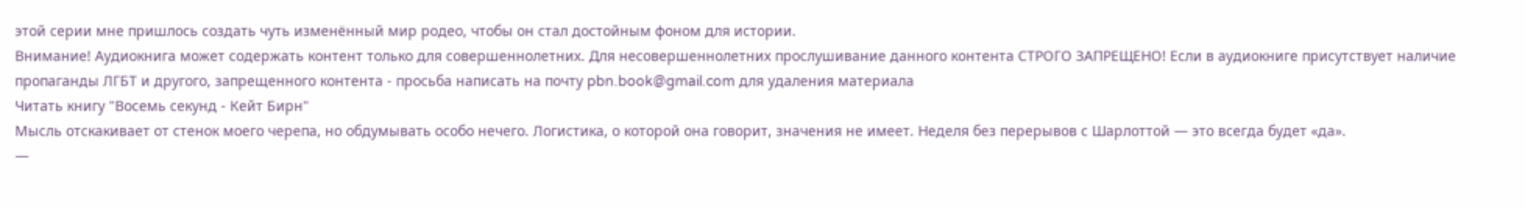этой серии мне пришлось создать чуть изменённый мир родео, чтобы он стал достойным фоном для истории.
Внимание! Аудиокнига может содержать контент только для совершеннолетних. Для несовершеннолетних прослушивание данного контента СТРОГО ЗАПРЕЩЕНО! Если в аудиокниге присутствует наличие пропаганды ЛГБТ и другого, запрещенного контента - просьба написать на почту pbn.book@gmail.com для удаления материала
Читать книгу "Восемь секунд - Кейт Бирн"
Мысль отскакивает от стенок моего черепа, но обдумывать особо нечего. Логистика, о которой она говорит, значения не имеет. Неделя без перерывов с Шарлоттой — это всегда будет «да».
—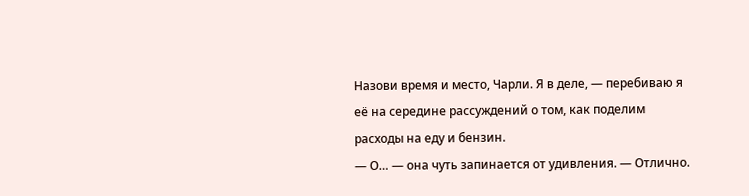Назови время и место, Чарли. Я в деле, — перебиваю я её на середине рассуждений о том, как поделим расходы на еду и бензин.
— О… — она чуть запинается от удивления. — Отлично.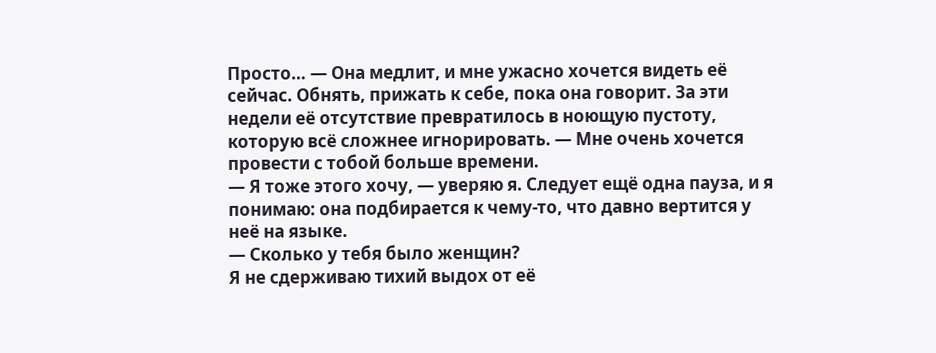Просто… — Она медлит, и мне ужасно хочется видеть её сейчас. Обнять, прижать к себе, пока она говорит. За эти недели её отсутствие превратилось в ноющую пустоту, которую всё сложнее игнорировать. — Мне очень хочется провести с тобой больше времени.
— Я тоже этого хочу, — уверяю я. Следует ещё одна пауза, и я понимаю: она подбирается к чему-то, что давно вертится у неё на языке.
— Сколько у тебя было женщин?
Я не сдерживаю тихий выдох от её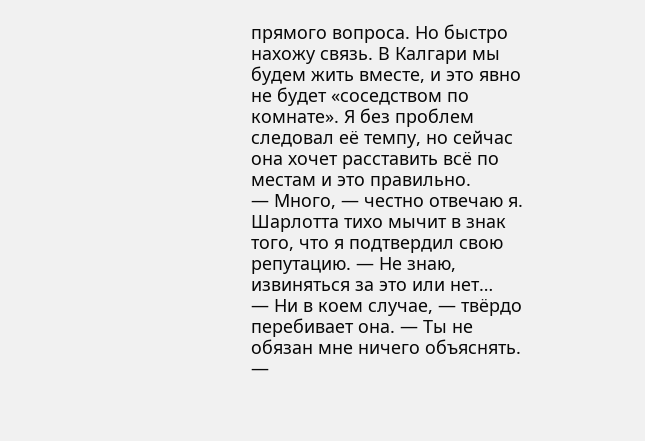прямого вопроса. Но быстро нахожу связь. В Калгари мы будем жить вместе, и это явно не будет «соседством по комнате». Я без проблем следовал её темпу, но сейчас она хочет расставить всё по местам и это правильно.
— Много, — честно отвечаю я. Шарлотта тихо мычит в знак того, что я подтвердил свою репутацию. — Не знаю, извиняться за это или нет…
— Ни в коем случае, — твёрдо перебивает она. — Ты не обязан мне ничего объяснять. —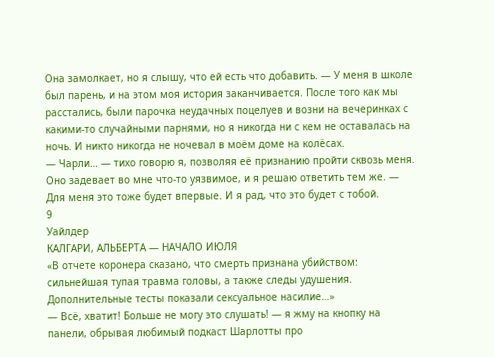Она замолкает, но я слышу, что ей есть что добавить. — У меня в школе был парень, и на этом моя история заканчивается. После того как мы расстались, были парочка неудачных поцелуев и возни на вечеринках с какими-то случайными парнями, но я никогда ни с кем не оставалась на ночь. И никто никогда не ночевал в моём доме на колёсах.
— Чарли… — тихо говорю я, позволяя её признанию пройти сквозь меня. Оно задевает во мне что-то уязвимое, и я решаю ответить тем же. — Для меня это тоже будет впервые. И я рад, что это будет с тобой.
9
Уайлдер
КАЛГАРИ, АЛЬБЕРТА — НАЧАЛО ИЮЛЯ
«В отчете коронера сказано, что смерть признана убийством: сильнейшая тупая травма головы, а также следы удушения. Дополнительные тесты показали сексуальное насилие…»
— Всё, хватит! Больше не могу это слушать! — я жму на кнопку на панели, обрывая любимый подкаст Шарлотты про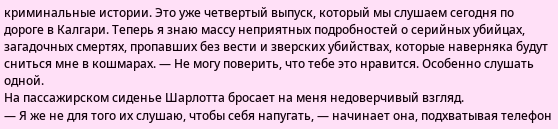криминальные истории. Это уже четвертый выпуск, который мы слушаем сегодня по дороге в Калгари. Теперь я знаю массу неприятных подробностей о серийных убийцах, загадочных смертях, пропавших без вести и зверских убийствах, которые наверняка будут сниться мне в кошмарах. — Не могу поверить, что тебе это нравится. Особенно слушать одной.
На пассажирском сиденье Шарлотта бросает на меня недоверчивый взгляд.
— Я же не для того их слушаю, чтобы себя напугать, — начинает она, подхватывая телефон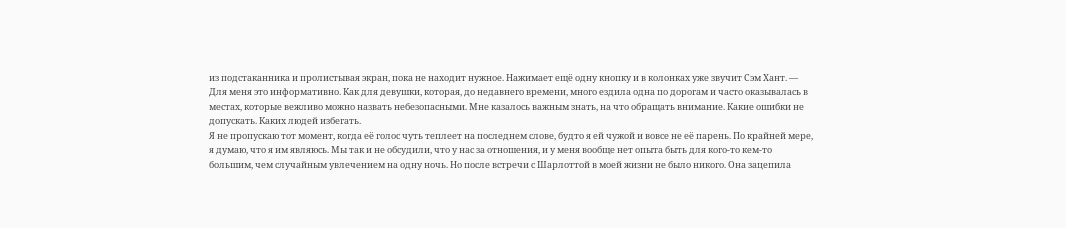из подстаканника и пролистывая экран, пока не находит нужное. Нажимает ещё одну кнопку и в колонках уже звучит Сэм Хант. — Для меня это информативно. Как для девушки, которая, до недавнего времени, много ездила одна по дорогам и часто оказывалась в местах, которые вежливо можно назвать небезопасными. Мне казалось важным знать, на что обращать внимание. Какие ошибки не допускать. Каких людей избегать.
Я не пропускаю тот момент, когда её голос чуть теплеет на последнем слове, будто я ей чужой и вовсе не её парень. По крайней мере, я думаю, что я им являюсь. Мы так и не обсудили, что у нас за отношения, и у меня вообще нет опыта быть для кого-то кем-то большим, чем случайным увлечением на одну ночь. Но после встречи с Шарлоттой в моей жизни не было никого. Она зацепила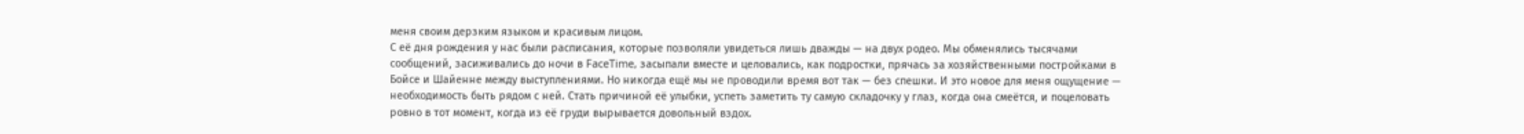меня своим дерзким языком и красивым лицом.
С её дня рождения у нас были расписания, которые позволяли увидеться лишь дважды — на двух родео. Мы обменялись тысячами сообщений, засиживались до ночи в FaceTime, засыпали вместе и целовались, как подростки, прячась за хозяйственными постройками в Бойсе и Шайенне между выступлениями. Но никогда ещё мы не проводили время вот так — без спешки. И это новое для меня ощущение — необходимость быть рядом с ней. Стать причиной её улыбки, успеть заметить ту самую складочку у глаз, когда она смеётся, и поцеловать ровно в тот момент, когда из её груди вырывается довольный вздох.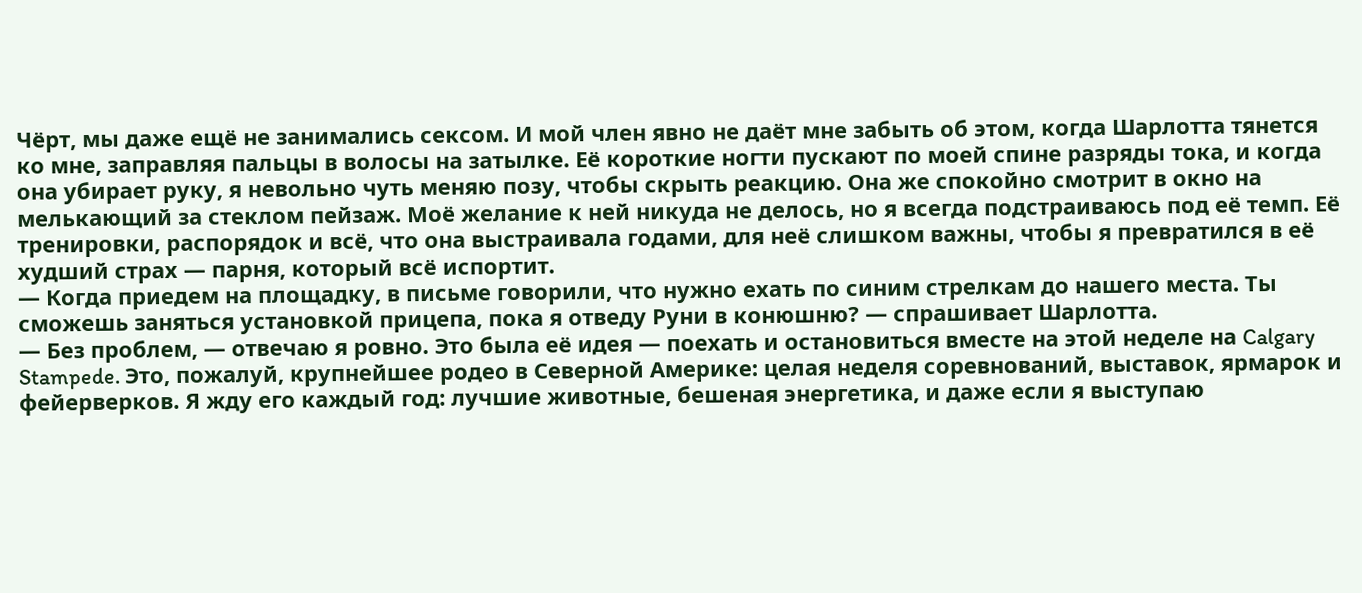Чёрт, мы даже ещё не занимались сексом. И мой член явно не даёт мне забыть об этом, когда Шарлотта тянется ко мне, заправляя пальцы в волосы на затылке. Её короткие ногти пускают по моей спине разряды тока, и когда она убирает руку, я невольно чуть меняю позу, чтобы скрыть реакцию. Она же спокойно смотрит в окно на мелькающий за стеклом пейзаж. Моё желание к ней никуда не делось, но я всегда подстраиваюсь под её темп. Её тренировки, распорядок и всё, что она выстраивала годами, для неё слишком важны, чтобы я превратился в её худший страх — парня, который всё испортит.
— Когда приедем на площадку, в письме говорили, что нужно ехать по синим стрелкам до нашего места. Ты сможешь заняться установкой прицепа, пока я отведу Руни в конюшню? — спрашивает Шарлотта.
— Без проблем, — отвечаю я ровно. Это была её идея — поехать и остановиться вместе на этой неделе на Calgary Stampede. Это, пожалуй, крупнейшее родео в Северной Америке: целая неделя соревнований, выставок, ярмарок и фейерверков. Я жду его каждый год: лучшие животные, бешеная энергетика, и даже если я выступаю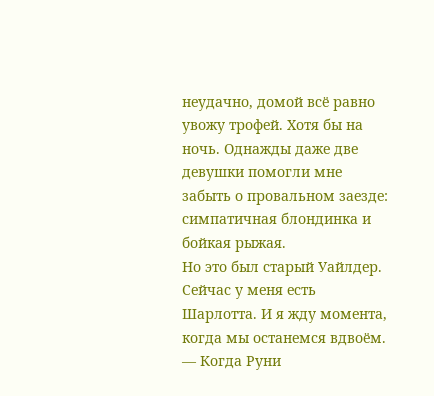неудачно, домой всё равно увожу трофей. Хотя бы на ночь. Однажды даже две девушки помогли мне забыть о провальном заезде: симпатичная блондинка и бойкая рыжая.
Но это был старый Уайлдер.
Сейчас у меня есть Шарлотта. И я жду момента, когда мы останемся вдвоём.
— Когда Руни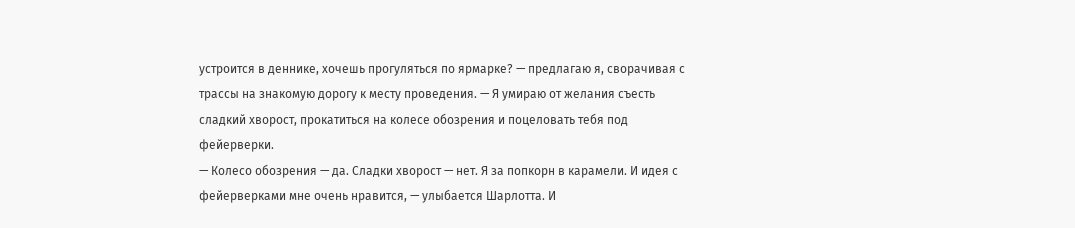устроится в деннике, хочешь прогуляться по ярмарке? — предлагаю я, сворачивая с трассы на знакомую дорогу к месту проведения. — Я умираю от желания съесть сладкий хворост, прокатиться на колесе обозрения и поцеловать тебя под фейерверки.
— Колесо обозрения — да. Сладки хворост — нет. Я за попкорн в карамели. И идея с фейерверками мне очень нравится, — улыбается Шарлотта. И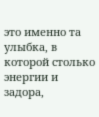это именно та улыбка, в которой столько энергии и задора,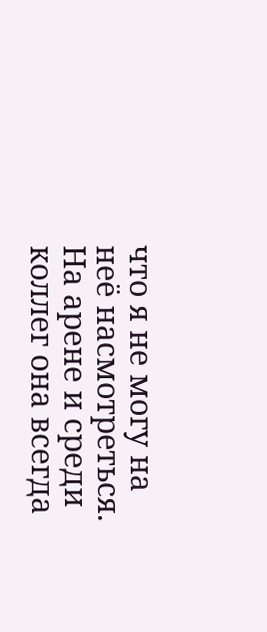что я не могу на неё насмотреться. На арене и среди коллег она всегда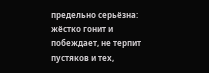предельно серьёзна: жёстко гонит и побеждает, не терпит пустяков и тех,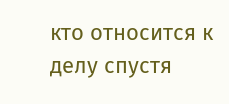кто относится к делу спустя